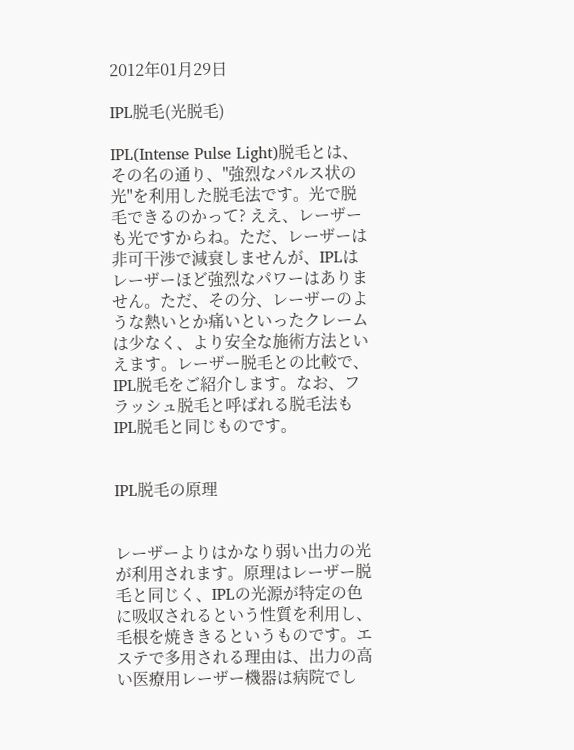2012年01月29日

IPL脱毛(光脱毛)

IPL(Intense Pulse Light)脱毛とは、その名の通り、"強烈なパルス状の光"を利用した脱毛法です。光で脱毛できるのかって? ええ、レーザーも光ですからね。ただ、レーザーは非可干渉で減衰しませんが、IPLはレーザーほど強烈なパワーはありません。ただ、その分、レーザーのような熱いとか痛いといったクレームは少なく、より安全な施術方法といえます。レーザー脱毛との比較で、IPL脱毛をご紹介します。なお、フラッシュ脱毛と呼ばれる脱毛法もIPL脱毛と同じものです。


IPL脱毛の原理


レーザーよりはかなり弱い出力の光が利用されます。原理はレーザー脱毛と同じく、IPLの光源が特定の色に吸収されるという性質を利用し、毛根を焼ききるというものです。エステで多用される理由は、出力の高い医療用レーザー機器は病院でし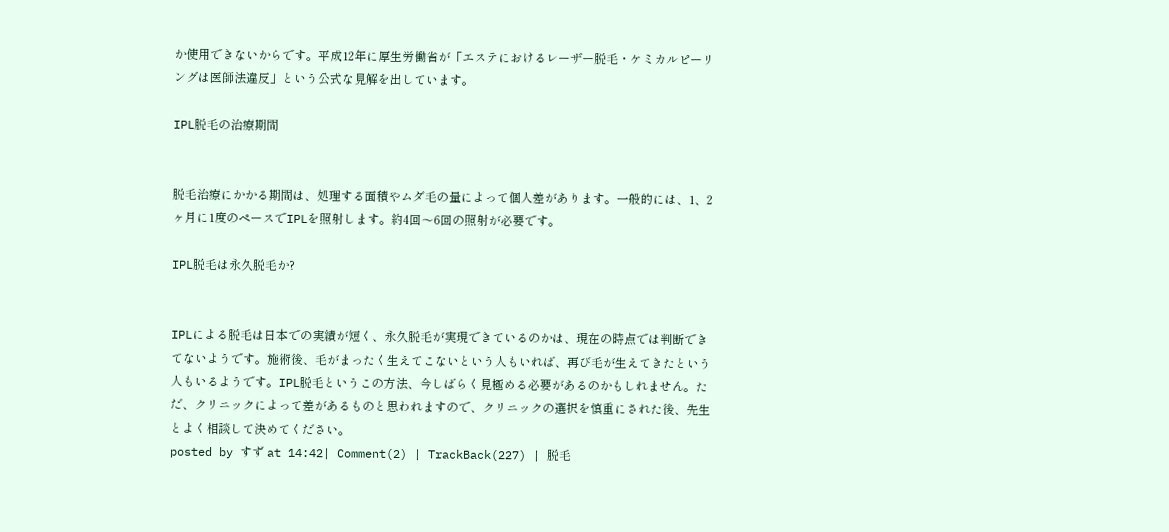か使用できないからです。平成12年に厚生労働省が「エステにおけるレーザー脱毛・ケミカルピーリングは医師法違反」という公式な見解を出しています。

IPL脱毛の治療期間


脱毛治療にかかる期間は、処理する面積やムダ毛の量によって個人差があります。一般的には、1、2ヶ月に1度のペースでIPLを照射します。約4回〜6回の照射が必要です。

IPL脱毛は永久脱毛か?


IPLによる脱毛は日本での実績が短く、永久脱毛が実現できているのかは、現在の時点では判断できてないようです。施術後、毛がまったく生えてこないという人もいれば、再び毛が生えてきたという人もいるようです。IPL脱毛というこの方法、今しばらく見極める必要があるのかもしれません。ただ、クリニックによって差があるものと思われますので、クリニックの選択を慎重にされた後、先生とよく相談して決めてください。
posted by すず at 14:42| Comment(2) | TrackBack(227) | 脱毛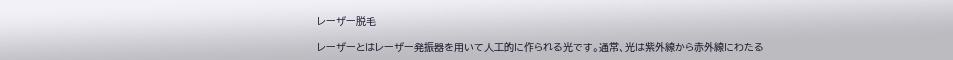レーザー脱毛

レーザーとはレーザー発振器を用いて人工的に作られる光です。通常、光は紫外線から赤外線にわたる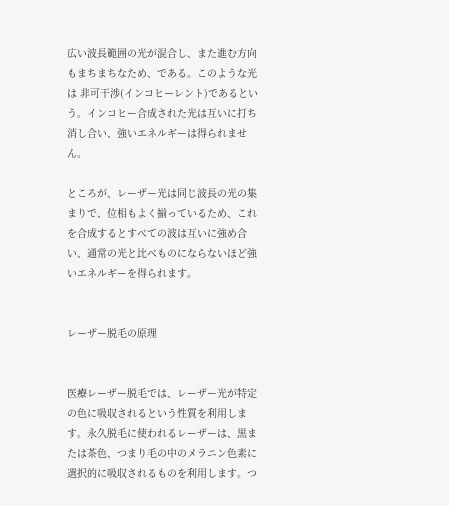広い波長範囲の光が混合し、また進む方向もまちまちなため、である。このような光は 非可干渉(インコヒーレント)であるという。インコヒー合成された光は互いに打ち消し合い、強いエネルギーは得られません。

ところが、レーザー光は同じ波長の光の集まりで、位相もよく揃っているため、これを合成するとすべての波は互いに強め合い、通常の光と比べものにならないほど強いエネルギーを得られます。


レーザー脱毛の原理


医療レーザー脱毛では、レーザー光が特定の色に吸収されるという性質を利用します。永久脱毛に使われるレーザーは、黒または茶色、つまり毛の中のメラニン色素に選択的に吸収されるものを利用します。つ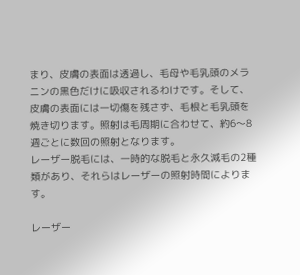まり、皮膚の表面は透過し、毛母や毛乳頭のメラニンの黒色だけに吸収されるわけです。そして、皮膚の表面には一切傷を残さず、毛根と毛乳頭を焼き切ります。照射は毛周期に合わせて、約6〜8週ごとに数回の照射となります。
レーザー脱毛には、一時的な脱毛と永久減毛の2種類があり、それらはレーザーの照射時間によります。

レーザー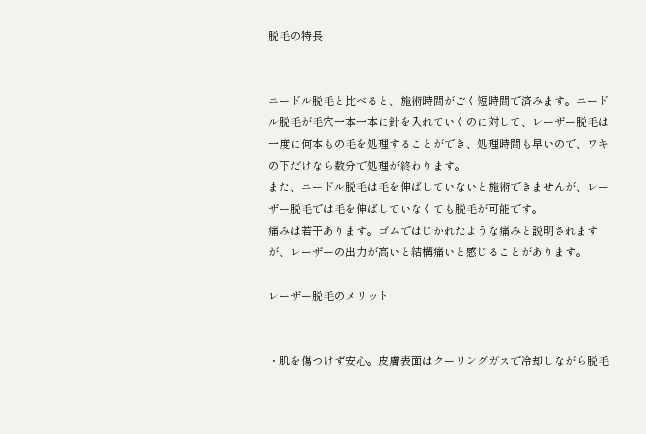脱毛の特長


ニードル脱毛と比べると、施術時間がごく短時間で済みます。ニードル脱毛が毛穴一本一本に針を入れていくのに対して、レーザー脱毛は一度に何本もの毛を処理することができ、処理時間も早いので、ワキの下だけなら数分で処理が終わります。
また、ニードル脱毛は毛を伸ばしていないと施術できませんが、レーザー脱毛では毛を伸ばしていなくても脱毛が可能です。
痛みは若干あります。ゴムではじかれたような痛みと説明されますが、レーザーの出力が高いと結構痛いと感じることがあります。

レーザー脱毛のメリット


・肌を傷つけず安心。皮膚表面はクーリングガスで冷却しながら脱毛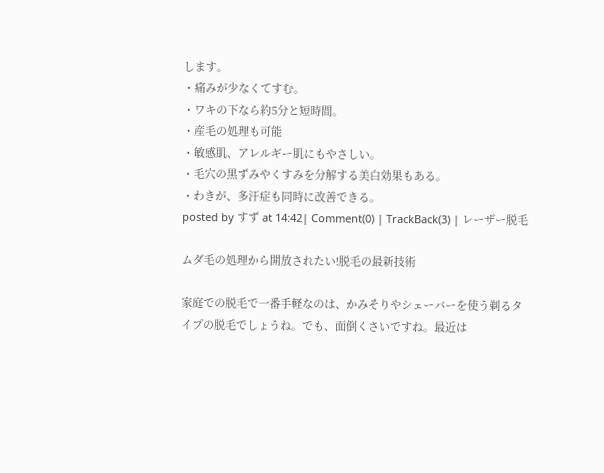します。
・痛みが少なくてすむ。
・ワキの下なら約5分と短時間。
・産毛の処理も可能
・敏感肌、アレルギー肌にもやさしい。
・毛穴の黒ずみやくすみを分解する美白効果もある。
・わきが、多汗症も同時に改善できる。
posted by すず at 14:42| Comment(0) | TrackBack(3) | レーザー脱毛

ムダ毛の処理から開放されたい!脱毛の最新技術

家庭での脱毛で一番手軽なのは、かみそりやシェーバーを使う剃るタイプの脱毛でしょうね。でも、面倒くさいですね。最近は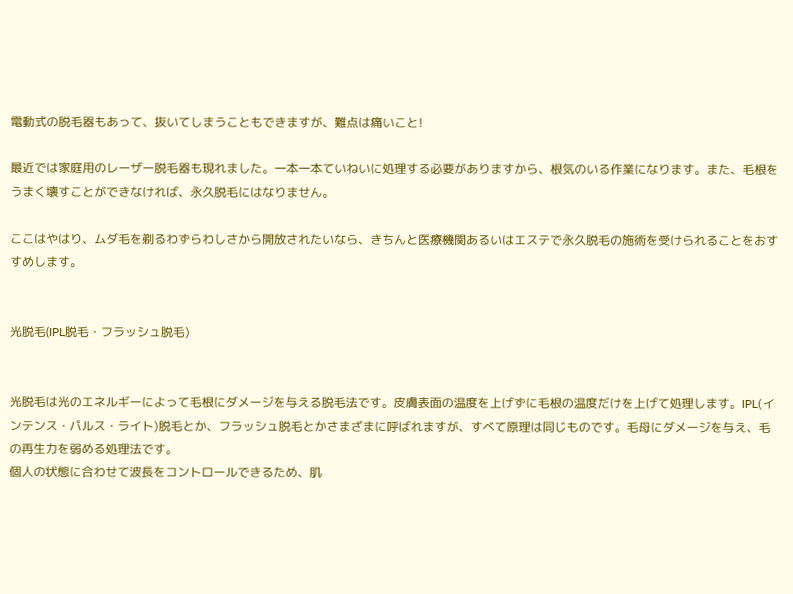電動式の脱毛器もあって、抜いてしまうこともできますが、難点は痛いこと!

最近では家庭用のレーザー脱毛器も現れました。一本一本ていねいに処理する必要がありますから、根気のいる作業になります。また、毛根をうまく壊すことができなければ、永久脱毛にはなりません。

ここはやはり、ムダ毛を剃るわずらわしさから開放されたいなら、きちんと医療機関あるいはエステで永久脱毛の施術を受けられることをおすすめします。


光脱毛(IPL脱毛・フラッシュ脱毛)


光脱毛は光のエネルギーによって毛根にダメージを与える脱毛法です。皮膚表面の温度を上げずに毛根の温度だけを上げて処理します。IPL(インテンス・パルス・ライト)脱毛とか、フラッシュ脱毛とかさまざまに呼ばれますが、すべて原理は同じものです。毛母にダメージを与え、毛の再生力を弱める処理法です。
個人の状態に合わせて波長をコントロールできるため、肌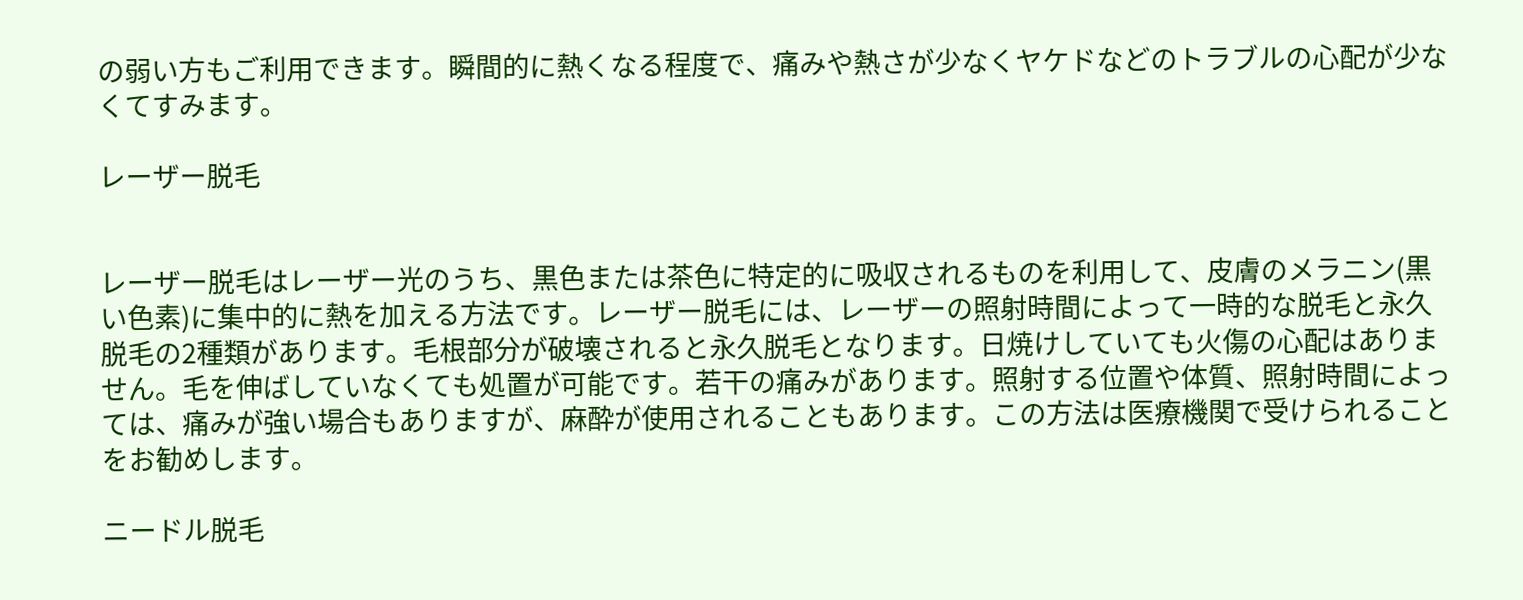の弱い方もご利用できます。瞬間的に熱くなる程度で、痛みや熱さが少なくヤケドなどのトラブルの心配が少なくてすみます。

レーザー脱毛


レーザー脱毛はレーザー光のうち、黒色または茶色に特定的に吸収されるものを利用して、皮膚のメラニン(黒い色素)に集中的に熱を加える方法です。レーザー脱毛には、レーザーの照射時間によって一時的な脱毛と永久脱毛の2種類があります。毛根部分が破壊されると永久脱毛となります。日焼けしていても火傷の心配はありません。毛を伸ばしていなくても処置が可能です。若干の痛みがあります。照射する位置や体質、照射時間によっては、痛みが強い場合もありますが、麻酔が使用されることもあります。この方法は医療機関で受けられることをお勧めします。

ニードル脱毛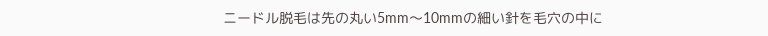ニードル脱毛は先の丸い5mm〜10mmの細い針を毛穴の中に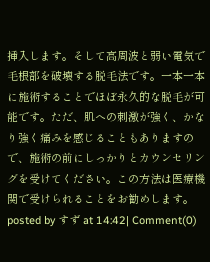挿入します。そして高周波と弱い電気で毛根部を破壊する脱毛法です。一本一本に施術することでほぼ永久的な脱毛が可能です。ただ、肌への刺激が強く、かなり強く痛みを感じることもありますので、施術の前にしっかりとカウンセリングを受けてください。この方法は医療機関で受けられることをお勧めします。
posted by すず at 14:42| Comment(0)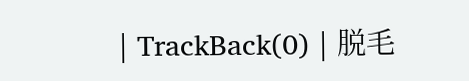| TrackBack(0) | 脱毛